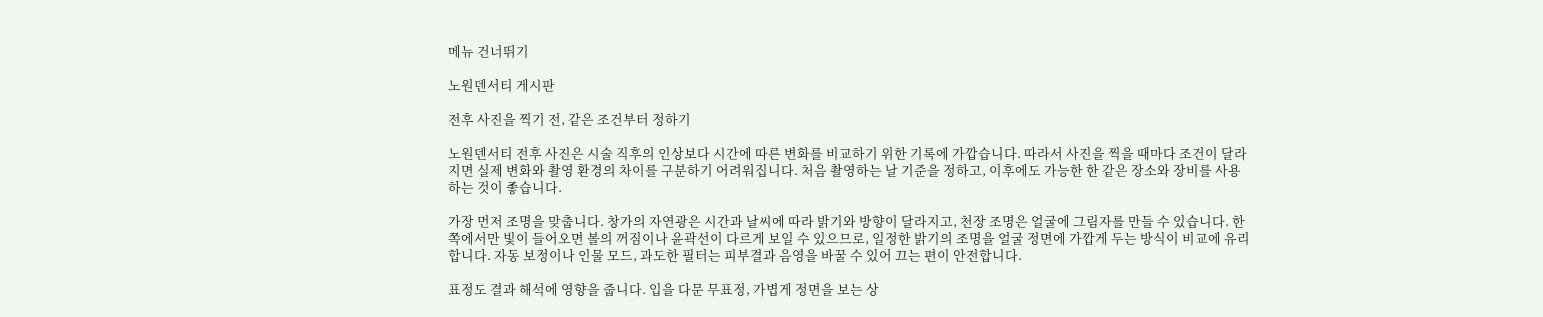메뉴 건너뛰기

노원덴서티 게시판

전후 사진을 찍기 전, 같은 조건부터 정하기

노원덴서티 전후 사진은 시술 직후의 인상보다 시간에 따른 변화를 비교하기 위한 기록에 가깝습니다. 따라서 사진을 찍을 때마다 조건이 달라지면 실제 변화와 촬영 환경의 차이를 구분하기 어려워집니다. 처음 촬영하는 날 기준을 정하고, 이후에도 가능한 한 같은 장소와 장비를 사용하는 것이 좋습니다.

가장 먼저 조명을 맞춥니다. 창가의 자연광은 시간과 날씨에 따라 밝기와 방향이 달라지고, 천장 조명은 얼굴에 그림자를 만들 수 있습니다. 한쪽에서만 빛이 들어오면 볼의 꺼짐이나 윤곽선이 다르게 보일 수 있으므로, 일정한 밝기의 조명을 얼굴 정면에 가깝게 두는 방식이 비교에 유리합니다. 자동 보정이나 인물 모드, 과도한 필터는 피부결과 음영을 바꿀 수 있어 끄는 편이 안전합니다.

표정도 결과 해석에 영향을 줍니다. 입을 다문 무표정, 가볍게 정면을 보는 상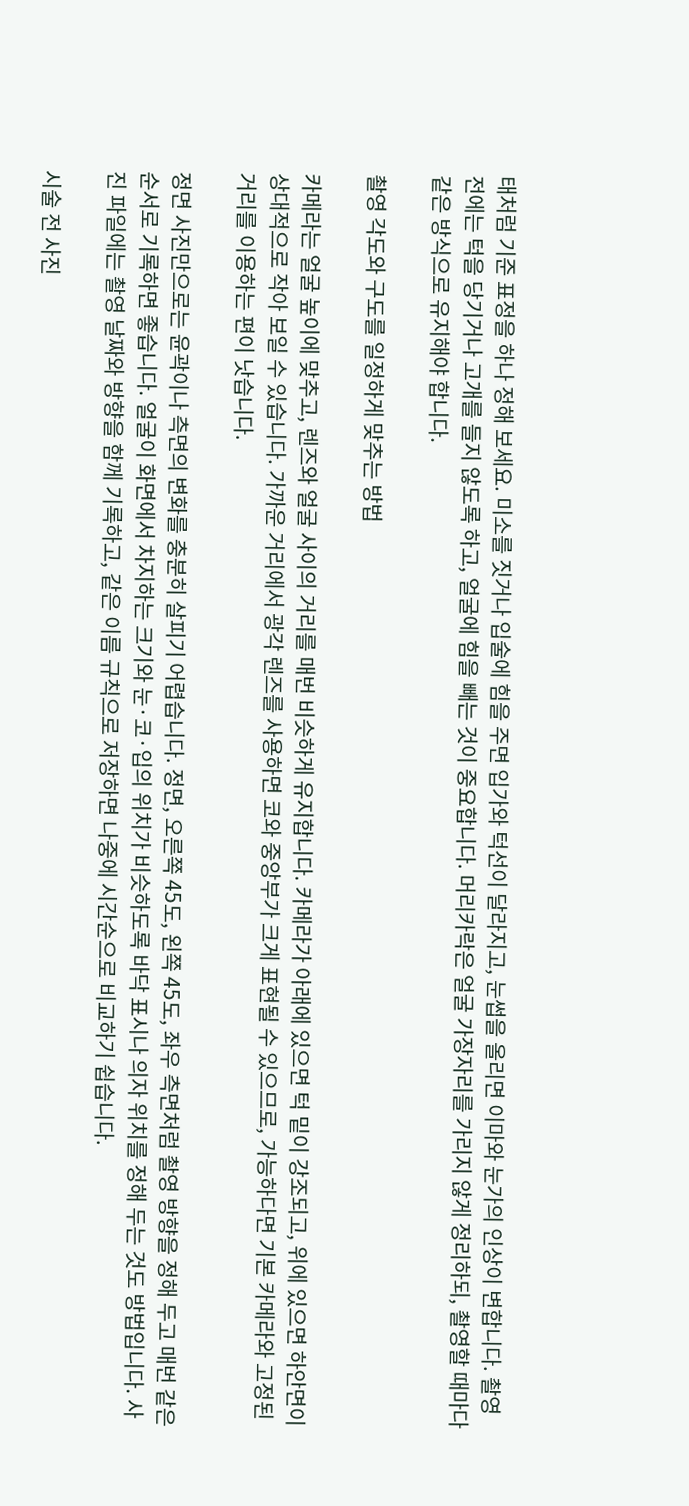태처럼 기준 표정을 하나 정해 보세요. 미소를 짓거나 입술에 힘을 주면 입가와 턱선이 달라지고, 눈썹을 올리면 이마와 눈가의 인상이 변합니다. 촬영 전에는 턱을 당기거나 고개를 들지 않도록 하고, 얼굴에 힘을 빼는 것이 중요합니다. 머리카락은 얼굴 가장자리를 가리지 않게 정리하되, 촬영할 때마다 같은 방식으로 유지해야 합니다.

촬영 각도와 구도를 일정하게 맞추는 방법

카메라는 얼굴 높이에 맞추고, 렌즈와 얼굴 사이의 거리를 매번 비슷하게 유지합니다. 카메라가 아래에 있으면 턱 밑이 강조되고, 위에 있으면 하안면이 상대적으로 작아 보일 수 있습니다. 가까운 거리에서 광각 렌즈를 사용하면 코와 중앙부가 크게 표현될 수 있으므로, 가능하다면 기본 카메라와 고정된 거리를 이용하는 편이 낫습니다.

정면 사진만으로는 윤곽이나 측면의 변화를 충분히 살피기 어렵습니다. 정면, 오른쪽 45도, 왼쪽 45도, 좌우 측면처럼 촬영 방향을 정해 두고 매번 같은 순서로 기록하면 좋습니다. 얼굴이 화면에서 차지하는 크기와 눈·코·입의 위치가 비슷하도록 바닥 표시나 의자 위치를 정해 두는 것도 방법입니다. 사진 파일에는 촬영 날짜와 방향을 함께 기록하고, 같은 이름 규칙으로 저장하면 나중에 시간순으로 비교하기 쉽습니다.

시술 전 사진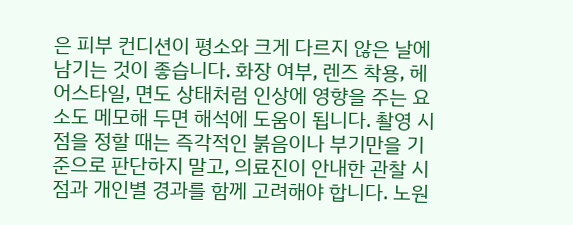은 피부 컨디션이 평소와 크게 다르지 않은 날에 남기는 것이 좋습니다. 화장 여부, 렌즈 착용, 헤어스타일, 면도 상태처럼 인상에 영향을 주는 요소도 메모해 두면 해석에 도움이 됩니다. 촬영 시점을 정할 때는 즉각적인 붉음이나 부기만을 기준으로 판단하지 말고, 의료진이 안내한 관찰 시점과 개인별 경과를 함께 고려해야 합니다. 노원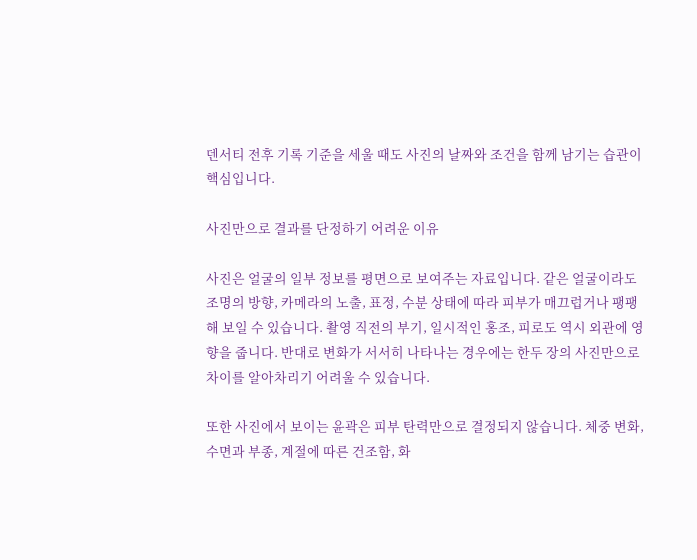덴서티 전후 기록 기준을 세울 때도 사진의 날짜와 조건을 함께 남기는 습관이 핵심입니다.

사진만으로 결과를 단정하기 어려운 이유

사진은 얼굴의 일부 정보를 평면으로 보여주는 자료입니다. 같은 얼굴이라도 조명의 방향, 카메라의 노출, 표정, 수분 상태에 따라 피부가 매끄럽거나 팽팽해 보일 수 있습니다. 촬영 직전의 부기, 일시적인 홍조, 피로도 역시 외관에 영향을 줍니다. 반대로 변화가 서서히 나타나는 경우에는 한두 장의 사진만으로 차이를 알아차리기 어려울 수 있습니다.

또한 사진에서 보이는 윤곽은 피부 탄력만으로 결정되지 않습니다. 체중 변화, 수면과 부종, 계절에 따른 건조함, 화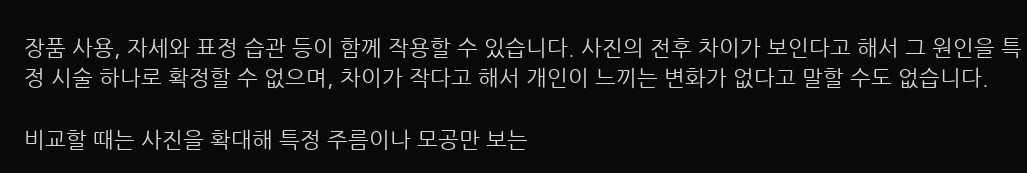장품 사용, 자세와 표정 습관 등이 함께 작용할 수 있습니다. 사진의 전후 차이가 보인다고 해서 그 원인을 특정 시술 하나로 확정할 수 없으며, 차이가 작다고 해서 개인이 느끼는 변화가 없다고 말할 수도 없습니다.

비교할 때는 사진을 확대해 특정 주름이나 모공만 보는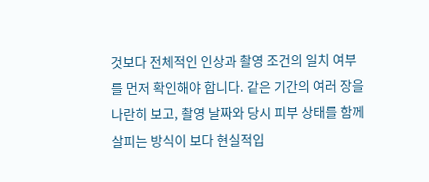것보다 전체적인 인상과 촬영 조건의 일치 여부를 먼저 확인해야 합니다. 같은 기간의 여러 장을 나란히 보고, 촬영 날짜와 당시 피부 상태를 함께 살피는 방식이 보다 현실적입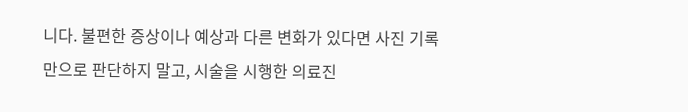니다. 불편한 증상이나 예상과 다른 변화가 있다면 사진 기록만으로 판단하지 말고, 시술을 시행한 의료진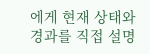에게 현재 상태와 경과를 직접 설명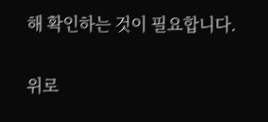해 확인하는 것이 필요합니다.

위로